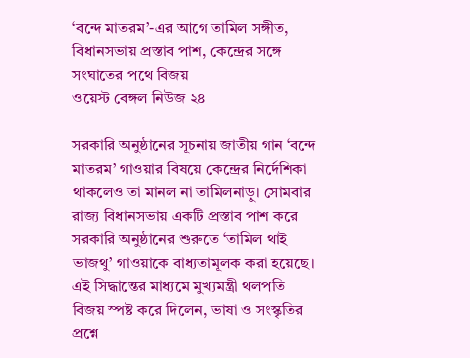‘বন্দে মাতরম’-এর আগে তামিল সঙ্গীত, বিধানসভায় প্রস্তাব পাশ, কেন্দ্রের সঙ্গে সংঘাতের পথে বিজয়
ওয়েস্ট বেঙ্গল নিউজ ২৪

সরকারি অনুষ্ঠানের সূচনায় জাতীয় গান ‘বন্দে মাতরম’ গাওয়ার বিষয়ে কেন্দ্রের নির্দেশিকা থাকলেও তা মানল না তামিলনাড়ু। সোমবার রাজ্য বিধানসভায় একটি প্রস্তাব পাশ করে সরকারি অনুষ্ঠানের শুরুতে ‘তামিল থাই ভাজথু’ গাওয়াকে বাধ্যতামূলক করা হয়েছে। এই সিদ্ধান্তের মাধ্যমে মুখ্যমন্ত্রী থলপতি বিজয় স্পষ্ট করে দিলেন, ভাষা ও সংস্কৃতির প্রশ্নে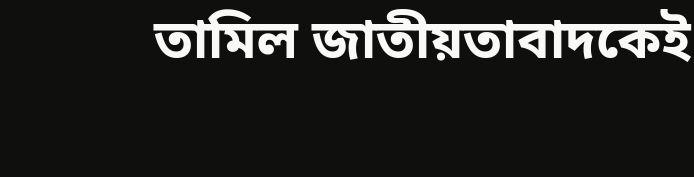তামিল জাতীয়তাবাদকেই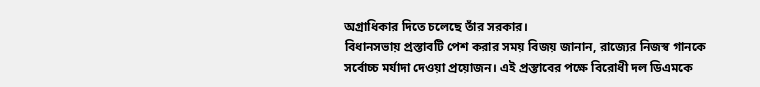অগ্রাধিকার দিতে চলেছে তাঁর সরকার।
বিধানসভায় প্রস্তাবটি পেশ করার সময় বিজয় জানান, রাজ্যের নিজস্ব গানকে সর্বোচ্চ মর্যাদা দেওয়া প্রয়োজন। এই প্রস্তাবের পক্ষে বিরোধী দল ডিএমকে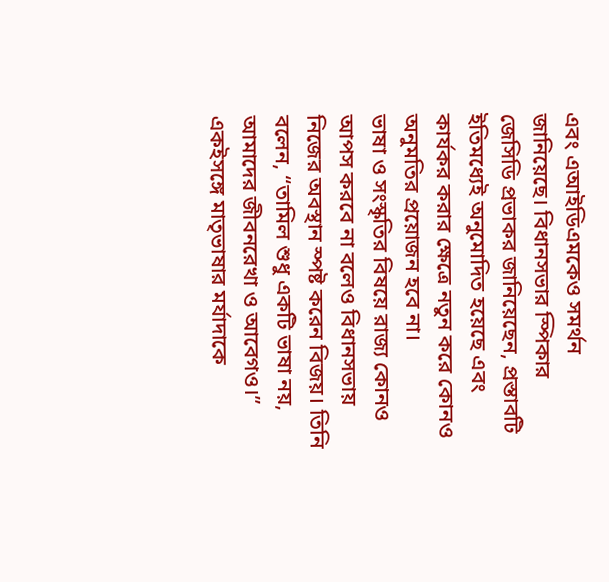এবং এআইডিএমকেও সমর্থন জানিয়েছে। বিধানসভার স্পিকার জেসিডি প্রভাকর জানিয়েছেন, প্রস্তাবটি ইতিমধ্যেই অনুমোদিত হয়েছে এবং কার্যকর করার ক্ষেত্রে নতুন করে কোনও অনুমতির প্রয়োজন হবে না।
ভাষা ও সংস্কৃতির বিষয়ে রাজ্য কোনও আপস করবে না বলেও বিধানসভায় নিজের অবস্থান স্পষ্ট করেন বিজয়। তিনি বলেন, “তামিল শুধু একটি ভাষা নয়, আমাদের জীবনরেখা ও আবেগও।” একইসঙ্গে মাতৃভাষার মর্যাদাকে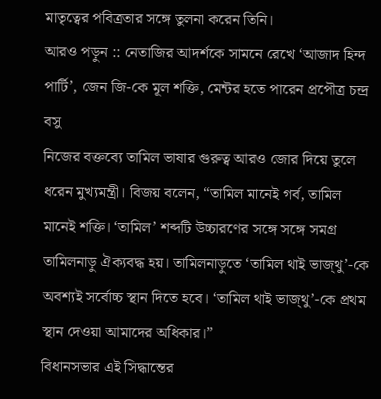মাতৃত্বের পবিত্রতার সঙ্গে তুলনা করেন তিনি।
আরও পড়ুন :: নেতাজির আদর্শকে সামনে রেখে ‘আজাদ হিন্দ পার্টি’, জেন জি-কে মূল শক্তি, মেন্টর হতে পারেন প্রপৌত্র চন্দ্র বসু
নিজের বক্তব্যে তামিল ভাষার গুরুত্ব আরও জোর দিয়ে তুলে ধরেন মুখ্যমন্ত্রী। বিজয় বলেন, “তামিল মানেই গর্ব, তামিল মানেই শক্তি। ‘তামিল’ শব্দটি উচ্চারণের সঙ্গে সঙ্গে সমগ্র তামিলনাড়ু ঐক্যবদ্ধ হয়। তামিলনাড়ুতে ‘তামিল থাই ভাজ্থু’-কে অবশ্যই সর্বোচ্চ স্থান দিতে হবে। ‘তামিল থাই ভাজ্থু’-কে প্রথম স্থান দেওয়া আমাদের অধিকার।”
বিধানসভার এই সিদ্ধান্তের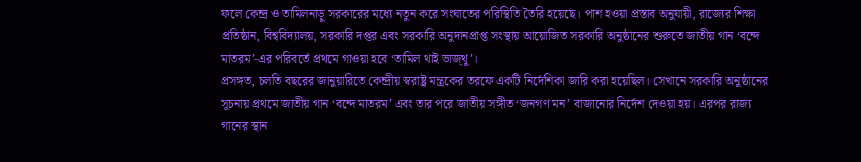ফলে কেন্দ্র ও তামিলনাড়ু সরকারের মধ্যে নতুন করে সংঘাতের পরিস্থিতি তৈরি হয়েছে। পাশ হওয়া প্রস্তাব অনুযায়ী, রাজ্যের শিক্ষা প্রতিষ্ঠান, বিশ্ববিদ্যালয়, সরকারি দপ্তর এবং সরকারি অনুদানপ্রাপ্ত সংস্থায় আয়োজিত সরকারি অনুষ্ঠানের শুরুতে জাতীয় গান ‘বন্দে মাতরম’-এর পরিবর্তে প্রথমে গাওয়া হবে ‘তামিল থাই ভাজ্থু’।
প্রসঙ্গত, চলতি বছরের জানুয়ারিতে কেন্দ্রীয় স্বরাষ্ট্র মন্ত্রকের তরফে একটি নির্দেশিকা জারি করা হয়েছিল। সেখানে সরকারি অনুষ্ঠানের সূচনায় প্রথমে জাতীয় গান ‘বন্দে মাতরম’ এবং তার পরে জাতীয় সঙ্গীত ‘জনগণ মন’ বাজানোর নির্দেশ দেওয়া হয়। এরপর রাজ্য গানের স্থান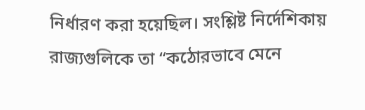নির্ধারণ করা হয়েছিল। সংশ্লিষ্ট নির্দেশিকায় রাজ্যগুলিকে তা “কঠোরভাবে মেনে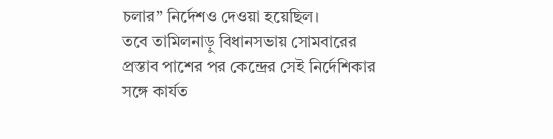চলার” নির্দেশও দেওয়া হয়েছিল।
তবে তামিলনাড়ু বিধানসভায় সোমবারের প্রস্তাব পাশের পর কেন্দ্রের সেই নির্দেশিকার সঙ্গে কার্যত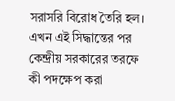সরাসরি বিরোধ তৈরি হল। এখন এই সিদ্ধান্তের পর কেন্দ্রীয় সরকারের তরফে কী পদক্ষেপ করা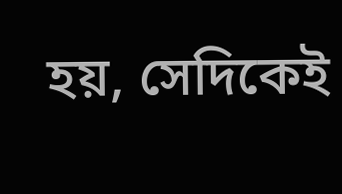হয়, সেদিকেই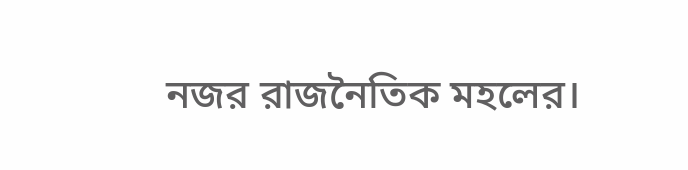নজর রাজনৈতিক মহলের।